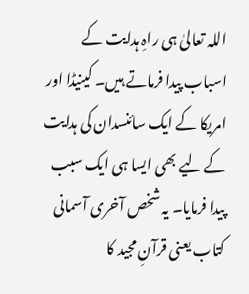اللہ تعالیٰ ہی راہِ ہدایت کے اسباب پیدا فرماتے ہیں۔ کینیڈا اور امریکا کے ایک سائنسدان کی ہدایت کے لیے بھی ایسا ہی ایک سبب پیدا فرمایا۔ یہ شخص آخری آسمانی کتاب یعنی قرآنِ مجید کا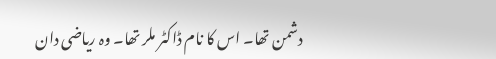دشمن تھا۔ اس کا نام ڈاکٹر ملر تھا۔ وہ ریاضی دان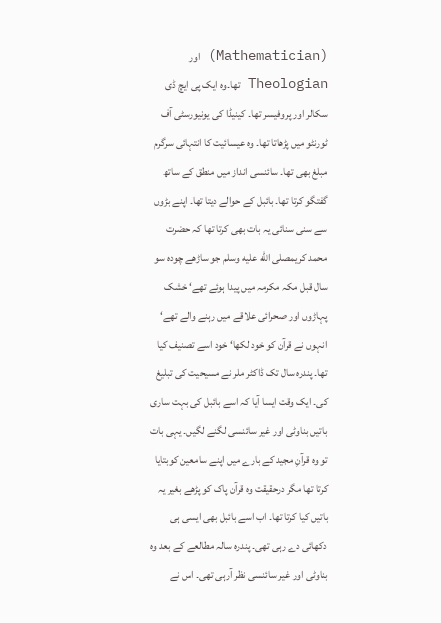(Mathematician) اور Theologian تھا۔وہ ایک پی ایچ ڈی سکالر اور پروفیسر تھا۔ کینیڈا کی یونیورسٹی آف ٹورنٹو میں پڑھاتا تھا۔ وہ عیسائیت کا انتہائی سرگرم مبلغ بھی تھا۔ سائنسی انداز میں منطق کے ساتھ گفتگو کرتا تھا۔ بائبل کے حوالے دیتا تھا۔ اپنے بڑوں سے سنی سنائی یہ بات بھی کرتا تھا کہ حضرت محمد کریمصلى الله عليه وسلم جو ساڑھے چودہ سو سال قبل مکہ مکرمہ میں پیدا ہوئے تھے‘ خشک پہاڑوں اور صحرائی علاقے میں رہنے والے تھے‘ انہوں نے قرآن کو خود لکھا‘ خود اسے تصنیف کیا تھا۔ پندرہ سال تک ڈاکٹر ملر نے مسیحیت کی تبلیغ کی۔ ایک وقت ایسا آیا کہ اسے بائبل کی بہت ساری باتیں بناوٹی اور غیر سائنسی لگنے لگیں۔ یہی بات تو وہ قرآنِ مجید کے بارے میں اپنے سامعین کوبتایا کرتا تھا مگر درحقیقت وہ قرآن پاک کو پڑھے بغیر یہ باتیں کیا کرتا تھا۔ اب اسے بائبل بھی ایسی ہی دکھائی دے رہی تھی۔ پندرہ سالہ مطالعے کے بعد وہ بناوٹی اور غیر سائنسی نظر آرہی تھی۔ اس نے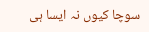سوچا کیوں نہ ایسا ہی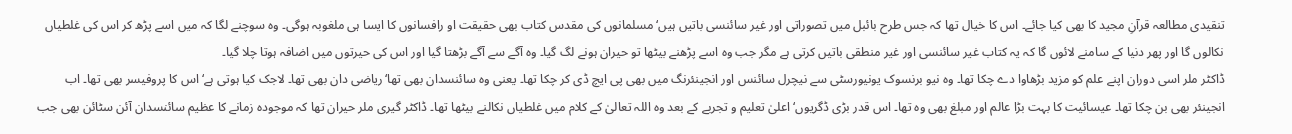تنقیدی مطالعہ قرآنِ مجید کا بھی کیا جائے۔ اس کا خیال تھا کہ جس طرح بائبل میں تصوراتی اور غیر سائنسی باتیں ہیں‘ مسلمانوں کی مقدس کتاب بھی حقیقت او رافسانوں کا ایسا ہی ملغوبہ ہوگی۔ وہ سوچنے لگا کہ میں اسے پڑھ کر اس کی غلطیاں نکالوں گا اور پھر دنیا کے سامنے لائوں گا کہ یہ کتاب غیر سائنسی اور غیر منطقی باتیں کرتی ہے مگر جب وہ اسے پڑھنے بیٹھا تو حیران ہونے لگ گیا۔ وہ آگے سے آگے بڑھتا گیا اور اس کی حیرتوں میں اضافہ ہوتا چلا گیا۔
ڈاکٹر ملر اسی دوران اپنے علم کو مزید بڑھاوا دے چکا تھا۔ وہ نیو برنسوک یونیورسٹی سے نیچرل سائنس اور انجینئرنگ میں بھی پی ایچ ڈی کر چکا تھا۔ یعنی وہ سائنسدان بھی تھا‘ ریاضی دان بھی تھا۔ لاجک کیا ہوتی ہے‘ اس کا پروفیسر بھی تھا۔ اب انجینئر بھی بن چکا تھا۔ عیسائیت کا بہت بڑا عالم اور مبلغ بھی وہ تھا۔ اس قدر بڑی ڈگریوں‘ اعلیٰ تعلیم و تجربے کے بعد وہ اللہ تعالیٰ کے کلام میں غلطیاں نکالنے بیٹھا تھا۔ ڈاکٹر گیری ملر حیران تھا کہ موجودہ زمانے کا عظیم سائنسدان آئن سٹائن بھی جب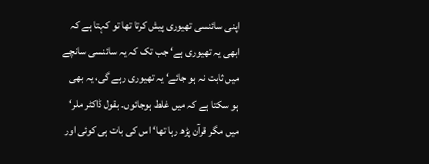اپنی سائنسی تھیوری پیش کرتا تھا تو کہتا ہے کہ ابھی یہ تھیوری ہے‘ جب تک کہ یہ سائنسی سانچے میں ثابت نہ ہو جائے‘ یہ تھیوری رہے گی، یہ بھی ہو سکتا ہے کہ میں غلط ہوجائوں۔ بقول ڈاکٹر ملر‘ میں مگر قرآن پڑھ رہا تھا‘ اس کی بات ہی کوئی اور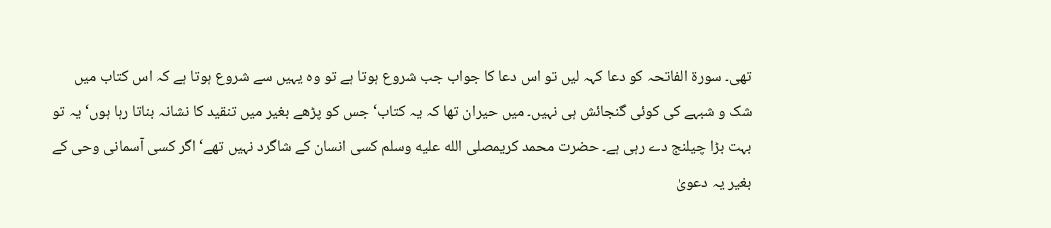تھی۔ سورۃ الفاتحہ کو دعا کہہ لیں تو اس دعا کا جواب جب شروع ہوتا ہے تو وہ یہیں سے شروع ہوتا ہے کہ اس کتاب میں شک و شبہے کی کوئی گنجائش ہی نہیں۔ میں حیران تھا کہ یہ کتاب‘ جس کو پڑھے بغیر میں تنقید کا نشانہ بناتا رہا ہوں‘ یہ تو بہت بڑا چیلنج دے رہی ہے۔ حضرت محمد کریمصلى الله عليه وسلم کسی انسان کے شاگرد نہیں تھے‘ اگر کسی آسمانی وحی کے بغیر یہ دعویٰ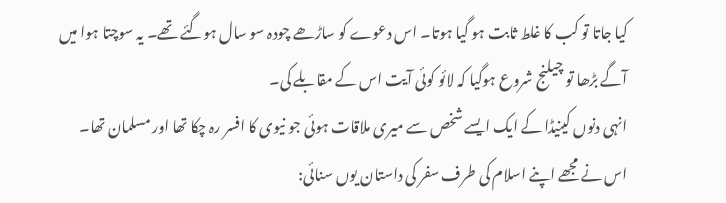کیا جاتا تو کب کا غلط ثابت ہو گیا ہوتا۔ اس دعوے کو ساڑھے چودہ سو سال ہوگئے تھے۔ یہ سوچتا ہوا میں آگے بڑھا تو چیلنج شروع ہوگیا کہ لائو کوئی آیت اس کے مقابلے کی۔
انہی دنوں کینیڈا کے ایک ایسے شخص سے میری ملاقات ہوئی جو نیوی کا افسر رہ چکا تھا اور مسلمان تھا۔ اس نے مجھے اپنے اسلام کی طرف سفر کی داستان یوں سنائی: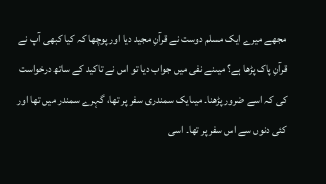مجھے میرے ایک مسلم دوست نے قرآنِ مجید دیا اور پوچھا کہ کیا کبھی آپ نے قرآنِ پاک پڑھا ہے؟ میںنے نفی میں جواب دیا تو اس نے تاکید کے ساتھ درخواست کی کہ اسے ضرور پڑھنا۔ میںایک سمندری سفر پر تھا، گہرے سمندر میں تھا اور کئی دنوں سے اس سفر پر تھا۔ اسی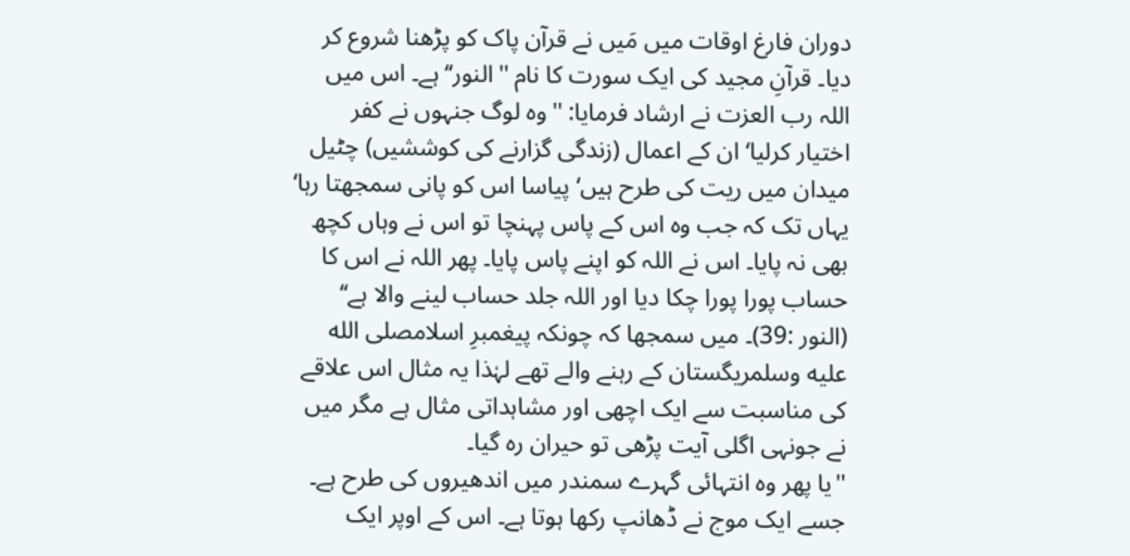دوران فارغ اوقات میں مَیں نے قرآن پاک کو پڑھنا شروع کر دیا۔ قرآنِ مجید کی ایک سورت کا نام ''النور‘‘ ہے۔ اس میں اللہ رب العزت نے ارشاد فرمایا: ''وہ لوگ جنہوں نے کفر اختیار کرلیا‘ ان کے اعمال (زندگی گزارنے کی کوششیں) چٹیل میدان میں ریت کی طرح ہیں‘ پیاسا اس کو پانی سمجھتا رہا‘ یہاں تک کہ جب وہ اس کے پاس پہنچا تو اس نے وہاں کچھ بھی نہ پایا۔ اس نے اللہ کو اپنے پاس پایا۔ پھر اللہ نے اس کا حساب پورا پورا چکا دیا اور اللہ جلد حساب لینے والا ہے‘‘ (النور :39)۔ میں سمجھا کہ چونکہ پیغمبرِ اسلامصلى الله عليه وسلمریگستان کے رہنے والے تھے لہٰذا یہ مثال اس علاقے کی مناسبت سے ایک اچھی اور مشاہداتی مثال ہے مگر میں نے جونہی اگلی آیت پڑھی تو حیران رہ گیا۔
''یا پھر وہ انتہائی گہرے سمندر میں اندھیروں کی طرح ہے۔ جسے ایک موج نے ڈھانپ رکھا ہوتا ہے۔ اس کے اوپر ایک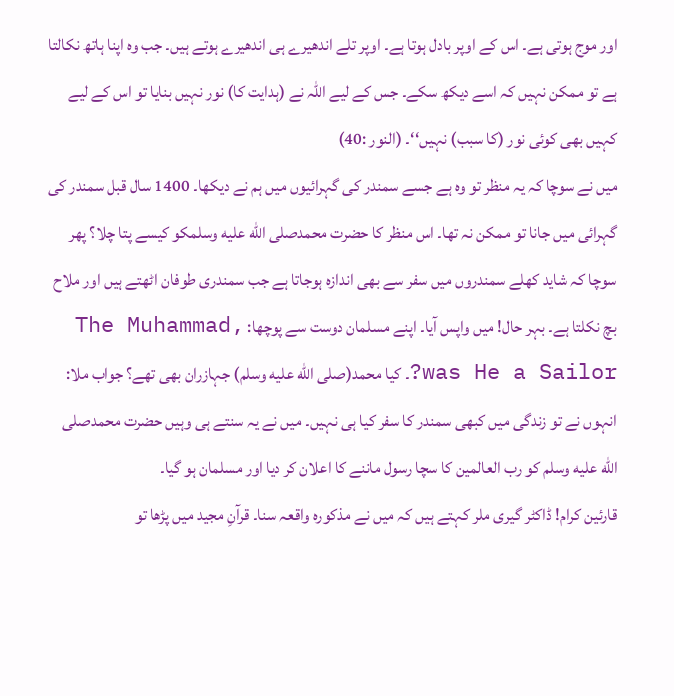اور موج ہوتی ہے۔ اس کے اوپر بادل ہوتا ہے۔ اوپر تلے اندھیرے ہی اندھیرے ہوتے ہیں۔ جب وہ اپنا ہاتھ نکالتا ہے تو ممکن نہیں کہ اسے دیکھ سکے۔ جس کے لیے اللہ نے (ہدایت کا) نور نہیں بنایا تو اس کے لیے کہیں بھی کوئی نور (کا سبب) نہیں‘‘۔ (النور :40)
میں نے سوچا کہ یہ منظر تو وہ ہے جسے سمندر کی گہرائیوں میں ہم نے دیکھا۔ 1400 سال قبل سمندر کی گہرائی میں جانا تو ممکن نہ تھا۔ اس منظر کا حضرت محمدصلى الله عليه وسلمکو کیسے پتا چلا؟ پھر سوچا کہ شاید کھلے سمندروں میں سفر سے بھی اندازہ ہوجاتا ہے جب سمندری طوفان اٹھتے ہیں اور ملاح بچ نکلتا ہے۔ بہر حال! میں واپس آیا۔ اپنے مسلمان دوست سے پوچھا: The Muhammad, was He a Sailor?۔ کیا محمد(صلى الله عليه وسلم) جہازران بھی تھے؟ جواب ملا: انہوں نے تو زندگی میں کبھی سمندر کا سفر کیا ہی نہیں۔ میں نے یہ سنتے ہی وہیں حضرت محمدصلى الله عليه وسلم کو رب العالمین کا سچا رسول ماننے کا اعلان کر دیا اور مسلمان ہو گیا۔
قارئین کرام! ڈاکٹر گیری ملر کہتے ہیں کہ میں نے مذکورہ واقعہ سنا۔ قرآنِ مجید میں پڑھا تو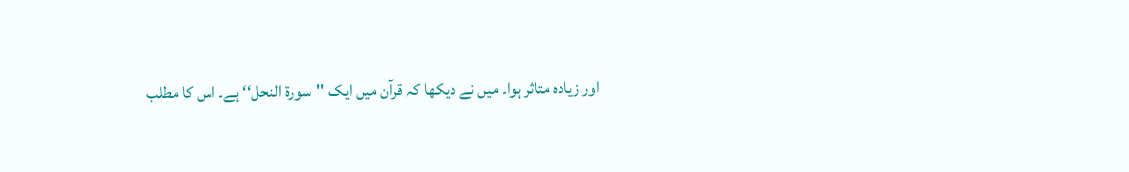اور زیادہ متاثر ہوا۔ میں نے دیکھا کہ قرآن میں ایک ''سورۃ النحل‘‘ ہے۔ اس کا مطلب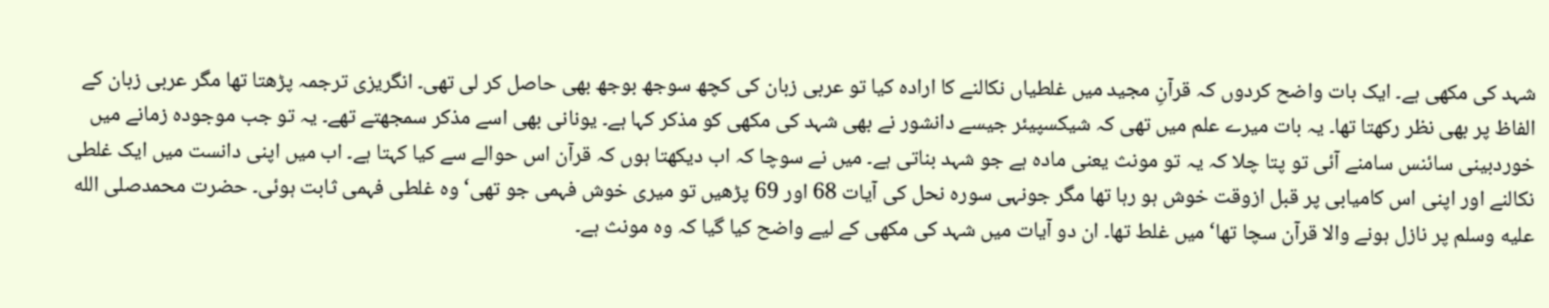شہد کی مکھی ہے۔ ایک بات واضح کردوں کہ قرآنِ مجید میں غلطیاں نکالنے کا ارادہ کیا تو عربی زبان کی کچھ سوجھ بوجھ بھی حاصل کر لی تھی۔ انگریزی ترجمہ پڑھتا تھا مگر عربی زبان کے الفاظ پر بھی نظر رکھتا تھا۔ یہ بات میرے علم میں تھی کہ شیکسپیئر جیسے دانشور نے بھی شہد کی مکھی کو مذکر کہا ہے۔ یونانی بھی اسے مذکر سمجھتے تھے۔ یہ تو جب موجودہ زمانے میں خوردبینی سائنس سامنے آئی تو پتا چلا کہ یہ تو مونث یعنی مادہ ہے جو شہد بناتی ہے۔ میں نے سوچا کہ اب دیکھتا ہوں کہ قرآن اس حوالے سے کیا کہتا ہے۔ اب میں اپنی دانست میں ایک غلطی نکالنے اور اپنی اس کامیابی پر قبل ازوقت خوش ہو رہا تھا مگر جونہی سورہ نحل کی آیات 68 اور 69 پڑھیں تو میری خوش فہمی جو تھی‘ وہ غلطی فہمی ثابت ہوئی۔ حضرت محمدصلى الله عليه وسلم پر نازل ہونے والا قرآن سچا تھا‘ میں غلط تھا۔ ان دو آیات میں شہد کی مکھی کے لیے واضح کیا گیا کہ وہ مونث ہے۔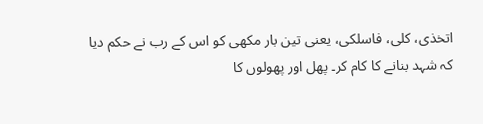اتخذی، کلی، فاسلکی، یعنی تین بار مکھی کو اس کے رب نے حکم دیا کہ شہد بنانے کا کام کر۔ پھل اور پھولوں کا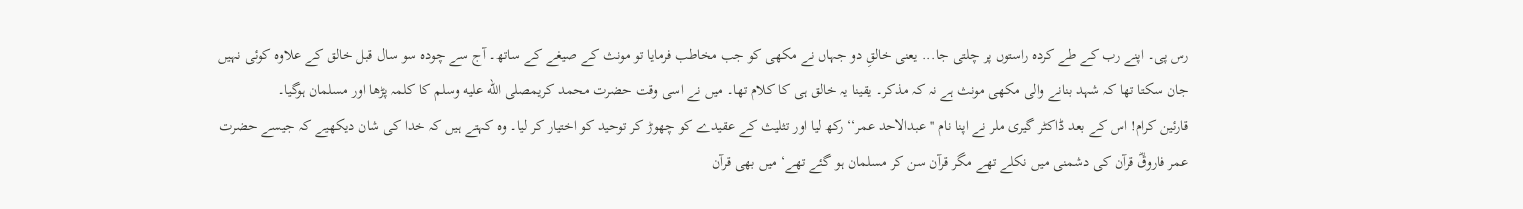رس پی۔ اپنے رب کے طے کردہ راستوں پر چلتی جا... یعنی خالقِ دو جہاں نے مکھی کو جب مخاطب فرمایا تو مونث کے صیغے کے ساتھ۔ آج سے چودہ سو سال قبل خالق کے علاوہ کوئی نہیں جان سکتا تھا کہ شہد بنانے والی مکھی مونث ہے نہ کہ مذکر۔ یقینا یہ خالق ہی کا کلام تھا۔ میں نے اسی وقت حضرت محمد کریمصلى الله عليه وسلم کا کلمہ پڑھا اور مسلمان ہوگیا۔
قارئین کرام! اس کے بعد ڈاکٹر گیری ملر نے اپنا نام ''عبدالاحد عمر‘‘ رکھ لیا اور تثلیث کے عقیدے کو چھوڑ کر توحید کو اختیار کر لیا۔ وہ کہتے ہیں کہ خدا کی شان دیکھیے کہ جیسے حضرت عمر فاروقؓ قرآن کی دشمنی میں نکلے تھے مگر قرآن سن کر مسلمان ہو گئے تھے‘ میں بھی قرآن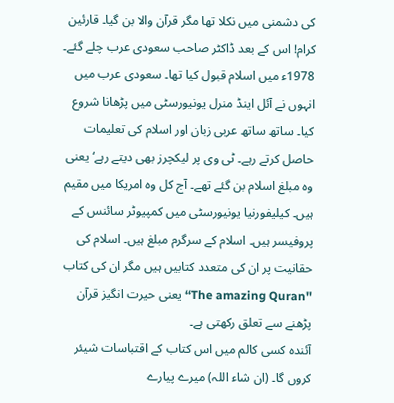کی دشمنی میں نکلا تھا مگر قرآن والا بن گیا۔ قارئین کرام! اس کے بعد ڈاکٹر صاحب سعودی عرب چلے گئے۔ 1978ء میں اسلام قبول کیا تھا۔ سعودی عرب میں انہوں نے آئل اینڈ منرل یونیورسٹی میں پڑھانا شروع کیا۔ ساتھ ساتھ عربی زبان اور اسلام کی تعلیمات حاصل کرتے رہے۔ ٹی وی پر لیکچرز بھی دیتے رہے‘ یعنی وہ مبلغ اسلام بن گئے تھے۔ آج کل وہ امریکا میں مقیم ہیں۔ کیلیفورنیا یونیورسٹی میں کمپیوٹر سائنس کے پروفیسر ہیں۔ اسلام کے سرگرم مبلغ ہیں۔ اسلام کی حقانیت پر ان کی متعدد کتابیں ہیں مگر ان کی کتاب ''The amazing Quran‘‘ یعنی حیرت انگیز قرآن پڑھنے سے تعلق رکھتی ہے۔
آئندہ کسی کالم میں اس کتاب کے اقتباسات شیئر کروں گا۔ (ان شاء اللہ) میرے پیارے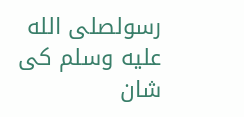رسولصلى الله عليه وسلم کی شان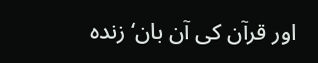اور قرآن کی آن بان‘ زندہ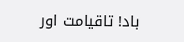باد! تاقیامت اور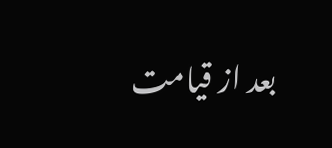بعد از قیامت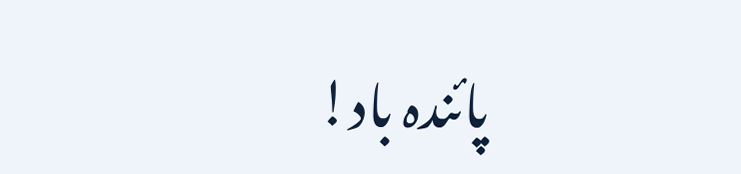پائندہ باد!